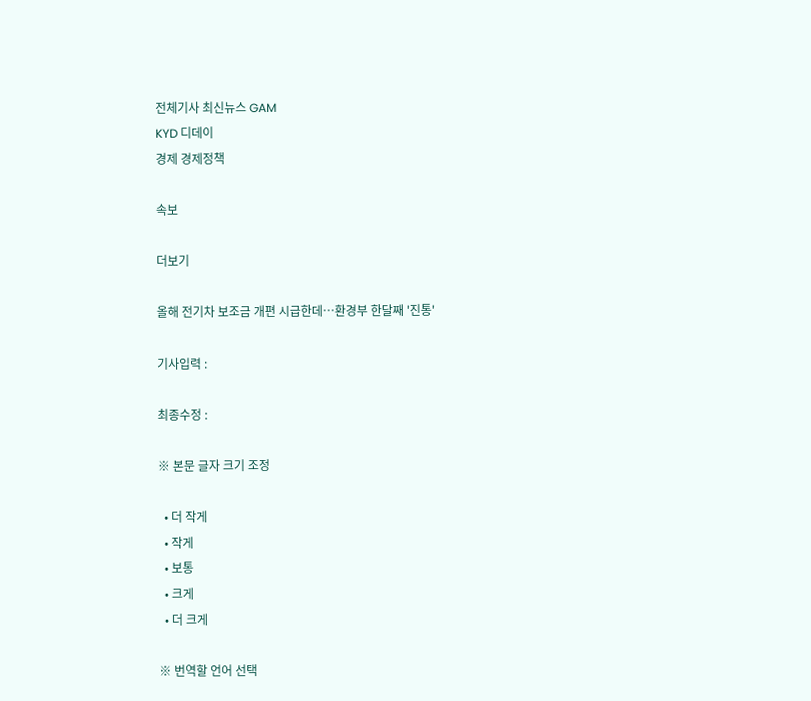전체기사 최신뉴스 GAM
KYD 디데이
경제 경제정책

속보

더보기

올해 전기차 보조금 개편 시급한데…환경부 한달째 '진통'

기사입력 :

최종수정 :

※ 본문 글자 크기 조정

  • 더 작게
  • 작게
  • 보통
  • 크게
  • 더 크게

※ 번역할 언어 선택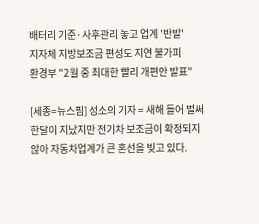배터리 기준·사후관리 놓고 업계 '반발'
지자체 지방보조금 편성도 지연 불가피
환경부 "2월 중 최대한 빨리 개편안 발표"

[세종=뉴스핌] 성소의 기자 = 새해 들어 벌써 한달이 지났지만 전기차 보조금이 확정되지 않아 자동차업계가 큰 혼선을 빚고 있다.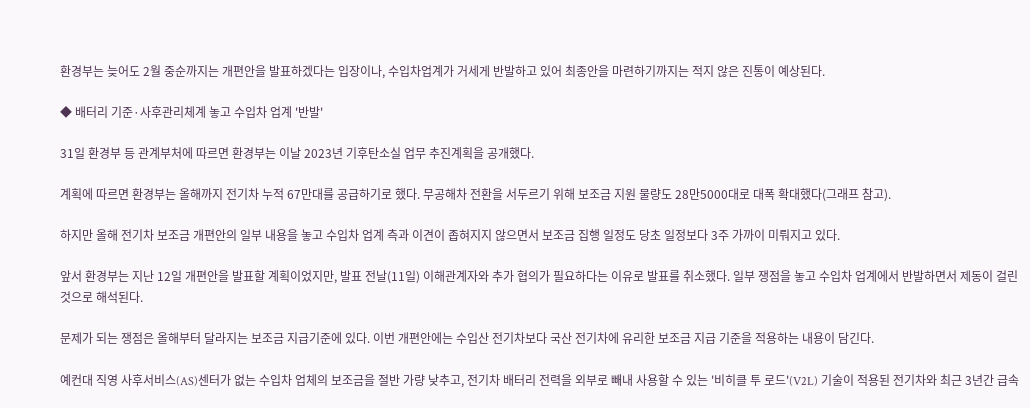환경부는 늦어도 2월 중순까지는 개편안을 발표하겠다는 입장이나, 수입차업계가 거세게 반발하고 있어 최종안을 마련하기까지는 적지 않은 진통이 예상된다.

◆ 배터리 기준·사후관리체계 놓고 수입차 업계 '반발'

31일 환경부 등 관계부처에 따르면 환경부는 이날 2023년 기후탄소실 업무 추진계획을 공개했다.

계획에 따르면 환경부는 올해까지 전기차 누적 67만대를 공급하기로 했다. 무공해차 전환을 서두르기 위해 보조금 지원 물량도 28만5000대로 대폭 확대했다(그래프 참고).

하지만 올해 전기차 보조금 개편안의 일부 내용을 놓고 수입차 업계 측과 이견이 좁혀지지 않으면서 보조금 집행 일정도 당초 일정보다 3주 가까이 미뤄지고 있다.

앞서 환경부는 지난 12일 개편안을 발표할 계획이었지만, 발표 전날(11일) 이해관계자와 추가 협의가 필요하다는 이유로 발표를 취소했다. 일부 쟁점을 놓고 수입차 업계에서 반발하면서 제동이 걸린 것으로 해석된다.

문제가 되는 쟁점은 올해부터 달라지는 보조금 지급기준에 있다. 이번 개편안에는 수입산 전기차보다 국산 전기차에 유리한 보조금 지급 기준을 적용하는 내용이 담긴다.

예컨대 직영 사후서비스(AS)센터가 없는 수입차 업체의 보조금을 절반 가량 낮추고, 전기차 배터리 전력을 외부로 빼내 사용할 수 있는 '비히클 투 로드'(V2L) 기술이 적용된 전기차와 최근 3년간 급속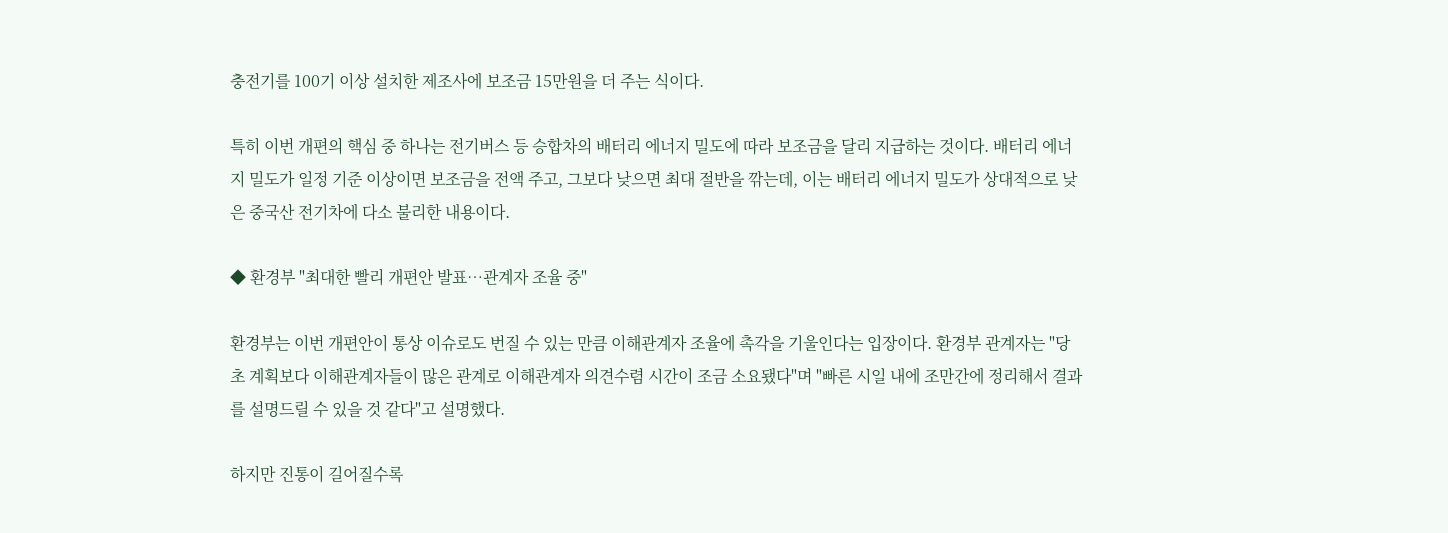충전기를 100기 이상 설치한 제조사에 보조금 15만원을 더 주는 식이다.

특히 이번 개편의 핵심 중 하나는 전기버스 등 승합차의 배터리 에너지 밀도에 따라 보조금을 달리 지급하는 것이다. 배터리 에너지 밀도가 일정 기준 이상이면 보조금을 전액 주고, 그보다 낮으면 최대 절반을 깎는데, 이는 배터리 에너지 밀도가 상대적으로 낮은 중국산 전기차에 다소 불리한 내용이다.

◆ 환경부 "최대한 빨리 개편안 발표…관계자 조율 중"

환경부는 이번 개편안이 통상 이슈로도 번질 수 있는 만큼 이해관계자 조율에 촉각을 기울인다는 입장이다. 환경부 관계자는 "당초 계획보다 이해관계자들이 많은 관계로 이해관계자 의견수렴 시간이 조금 소요됐다"며 "빠른 시일 내에 조만간에 정리해서 결과를 설명드릴 수 있을 것 같다"고 설명했다.

하지만 진통이 길어질수록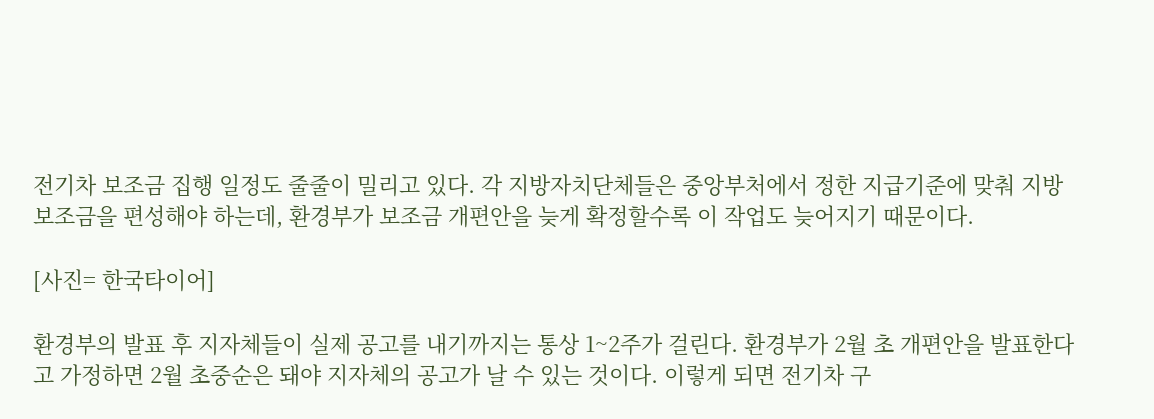전기차 보조금 집행 일정도 줄줄이 밀리고 있다. 각 지방자치단체들은 중앙부처에서 정한 지급기준에 맞춰 지방보조금을 편성해야 하는데, 환경부가 보조금 개편안을 늦게 확정할수록 이 작업도 늦어지기 때문이다.

[사진= 한국타이어]

환경부의 발표 후 지자체들이 실제 공고를 내기까지는 통상 1~2주가 걸린다. 환경부가 2월 초 개편안을 발표한다고 가정하면 2월 초중순은 돼야 지자체의 공고가 날 수 있는 것이다. 이렇게 되면 전기차 구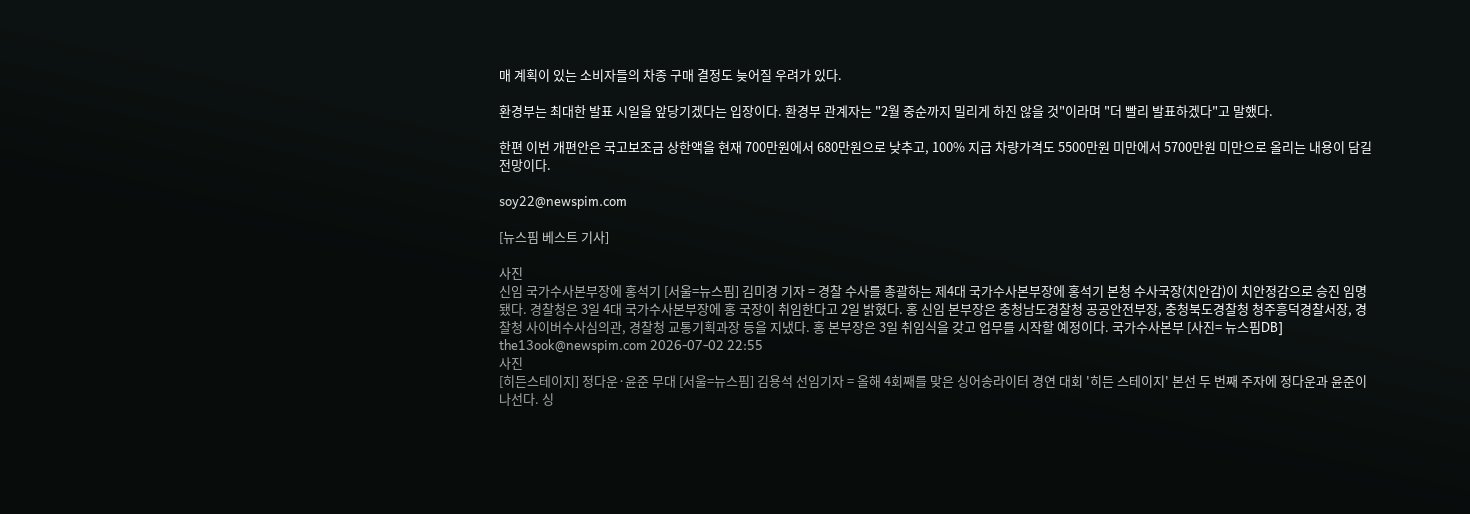매 계획이 있는 소비자들의 차종 구매 결정도 늦어질 우려가 있다.

환경부는 최대한 발표 시일을 앞당기겠다는 입장이다. 환경부 관계자는 "2월 중순까지 밀리게 하진 않을 것"이라며 "더 빨리 발표하겠다"고 말했다.

한편 이번 개편안은 국고보조금 상한액을 현재 700만원에서 680만원으로 낮추고, 100% 지급 차량가격도 5500만원 미만에서 5700만원 미만으로 올리는 내용이 담길 전망이다.

soy22@newspim.com

[뉴스핌 베스트 기사]

사진
신임 국가수사본부장에 홍석기 [서울=뉴스핌] 김미경 기자 = 경찰 수사를 총괄하는 제4대 국가수사본부장에 홍석기 본청 수사국장(치안감)이 치안정감으로 승진 임명됐다. 경찰청은 3일 4대 국가수사본부장에 홍 국장이 취임한다고 2일 밝혔다. 홍 신임 본부장은 충청남도경찰청 공공안전부장, 충청북도경찰청 청주흥덕경찰서장, 경찰청 사이버수사심의관, 경찰청 교통기획과장 등을 지냈다. 홍 본부장은 3일 취임식을 갖고 업무를 시작할 예정이다. 국가수사본부 [사진= 뉴스핌DB] the13ook@newspim.com 2026-07-02 22:55
사진
[히든스테이지] 정다운·윤준 무대 [서울=뉴스핌] 김용석 선임기자 = 올해 4회째를 맞은 싱어송라이터 경연 대회 '히든 스테이지' 본선 두 번째 주자에 정다운과 윤준이 나선다. 싱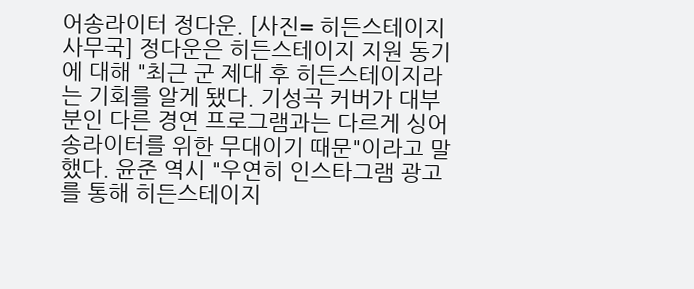어송라이터 정다운. [사진= 히든스테이지 사무국] 정다운은 히든스테이지 지원 동기에 대해 "최근 군 제대 후 히든스테이지라는 기회를 알게 됐다. 기성곡 커버가 대부분인 다른 경연 프로그램과는 다르게 싱어송라이터를 위한 무대이기 때문"이라고 말했다. 윤준 역시 "우연히 인스타그램 광고를 통해 히든스테이지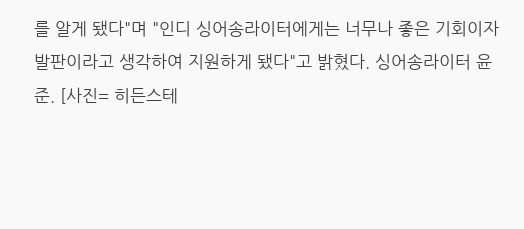를 알게 됐다"며 "인디 싱어송라이터에게는 너무나 좋은 기회이자 발판이라고 생각하여 지원하게 됐다"고 밝혔다. 싱어송라이터 윤준. [사진= 히든스테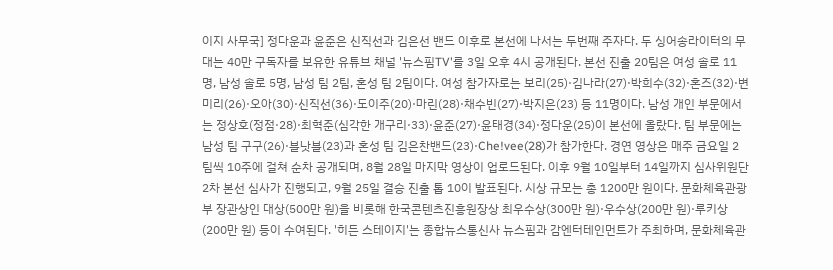이지 사무국] 정다운과 윤준은 신직선과 김은선 밴드 이후로 본선에 나서는 두번째 주자다. 두 싱어송라이터의 무대는 40만 구독자를 보유한 유튜브 채널 '뉴스핌TV'를 3일 오후 4시 공개된다. 본선 진출 20팀은 여성 솔로 11명, 남성 솔로 5명, 남성 팀 2팀, 혼성 팀 2팀이다. 여성 참가자로는 보리(25)·김나라(27)·박희수(32)·혼즈(32)·변미리(26)·오아(30)·신직선(36)·도이주(20)·마린(28)·채수빈(27)·박지은(23) 등 11명이다. 남성 개인 부문에서는 정상호(정점·28)·최혁준(심각한 개구리·33)·윤준(27)·윤태경(34)·정다운(25)이 본선에 올랐다. 팀 부문에는 남성 팀 구구(26)·블낫블(23)과 혼성 팀 김은찬밴드(23)·Che!vee(28)가 참가한다. 경연 영상은 매주 금요일 2팀씩 10주에 걸쳐 순차 공개되며, 8월 28일 마지막 영상이 업로드된다. 이후 9월 10일부터 14일까지 심사위원단 2차 본선 심사가 진행되고, 9월 25일 결승 진출 톱 10이 발표된다. 시상 규모는 총 1200만 원이다. 문화체육관광부 장관상인 대상(500만 원)을 비롯해 한국콘텐츠진흥원장상 최우수상(300만 원)·우수상(200만 원)·루키상(200만 원) 등이 수여된다. '히든 스테이지'는 종합뉴스통신사 뉴스핌과 감엔터테인먼트가 주최하며, 문화체육관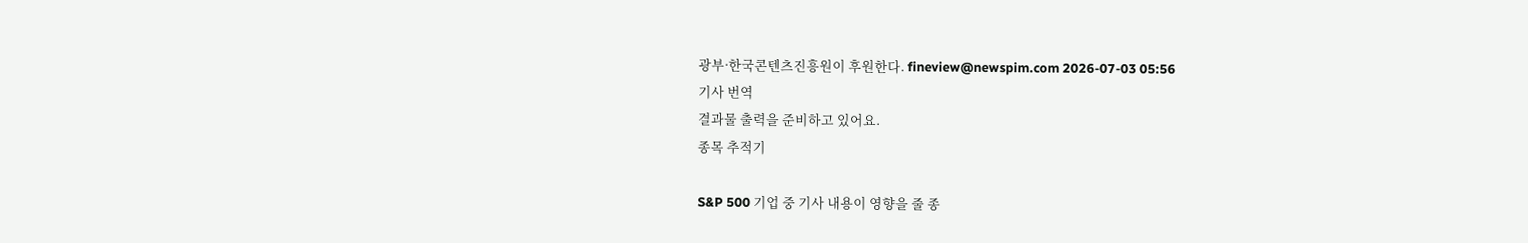광부·한국콘텐츠진흥원이 후원한다. fineview@newspim.com 2026-07-03 05:56
기사 번역
결과물 출력을 준비하고 있어요.
종목 추적기

S&P 500 기업 중 기사 내용이 영향을 줄 종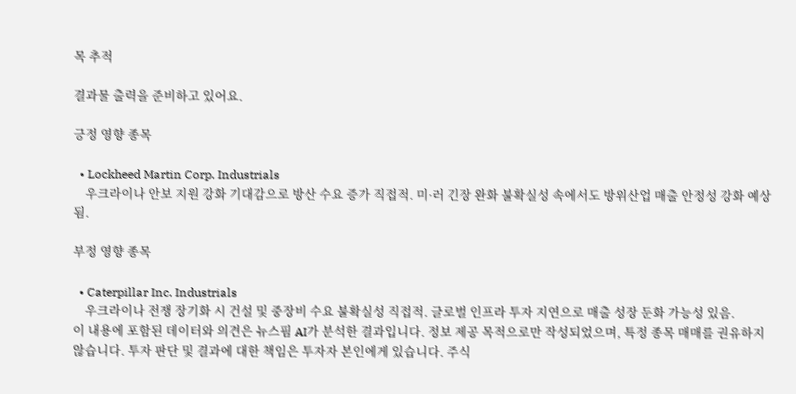목 추적

결과물 출력을 준비하고 있어요.

긍정 영향 종목

  • Lockheed Martin Corp. Industrials
    우크라이나 안보 지원 강화 기대감으로 방산 수요 증가 직접적. 미·러 긴장 완화 불확실성 속에서도 방위산업 매출 안정성 강화 예상됨.

부정 영향 종목

  • Caterpillar Inc. Industrials
    우크라이나 전쟁 장기화 시 건설 및 중장비 수요 불확실성 직접적. 글로벌 인프라 투자 지연으로 매출 성장 둔화 가능성 있음.
이 내용에 포함된 데이터와 의견은 뉴스핌 AI가 분석한 결과입니다. 정보 제공 목적으로만 작성되었으며, 특정 종목 매매를 권유하지 않습니다. 투자 판단 및 결과에 대한 책임은 투자자 본인에게 있습니다. 주식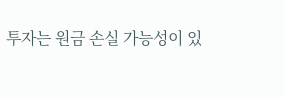투자는 원금 손실 가능성이 있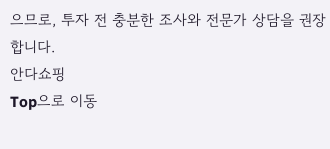으므로, 투자 전 충분한 조사와 전문가 상담을 권장합니다.
안다쇼핑
Top으로 이동